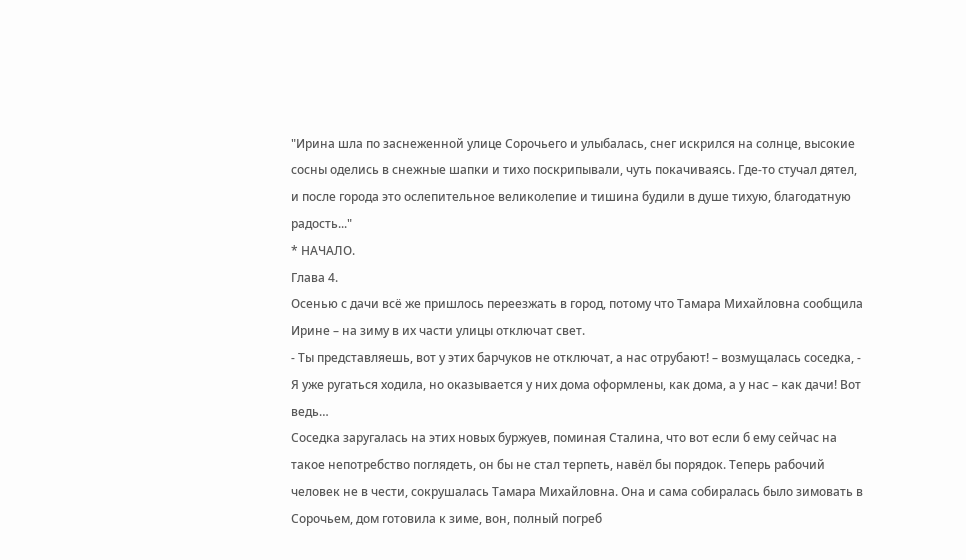"Ирина шла по заснеженной улице Сорочьего и улыбалась, снег искрился на солнце, высокие сосны оделись в снежные шапки и тихо поскрипывали, чуть покачиваясь. Где-то стучал дятел, и после города это ослепительное великолепие и тишина будили в душе тихую, благодатную радость..."
* НАЧАЛО.
Глава 4.
Осенью с дачи всё же пришлось переезжать в город, потому что Тамара Михайловна сообщила Ирине – на зиму в их части улицы отключат свет.
- Ты представляешь, вот у этих барчуков не отключат, а нас отрубают! – возмущалась соседка, - Я уже ругаться ходила, но оказывается у них дома оформлены, как дома, а у нас – как дачи! Вот ведь…
Соседка заругалась на этих новых буржуев, поминая Сталина, что вот если б ему сейчас на такое непотребство поглядеть, он бы не стал терпеть, навёл бы порядок. Теперь рабочий человек не в чести, сокрушалась Тамара Михайловна. Она и сама собиралась было зимовать в Сорочьем, дом готовила к зиме, вон, полный погреб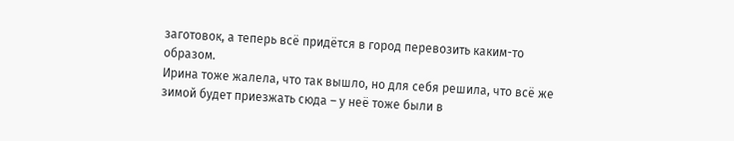заготовок, а теперь всё придётся в город перевозить каким-то образом.
Ирина тоже жалела, что так вышло, но для себя решила, что всё же зимой будет приезжать сюда – у неё тоже были в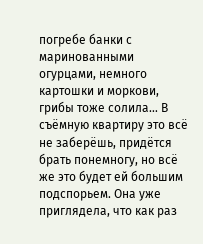погребе банки с маринованными огурцами, немного картошки и моркови, грибы тоже солила… В съёмную квартиру это всё не заберёшь, придётся брать понемногу, но всё же это будет ей большим подспорьем. Она уже приглядела, что как раз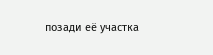позади её участка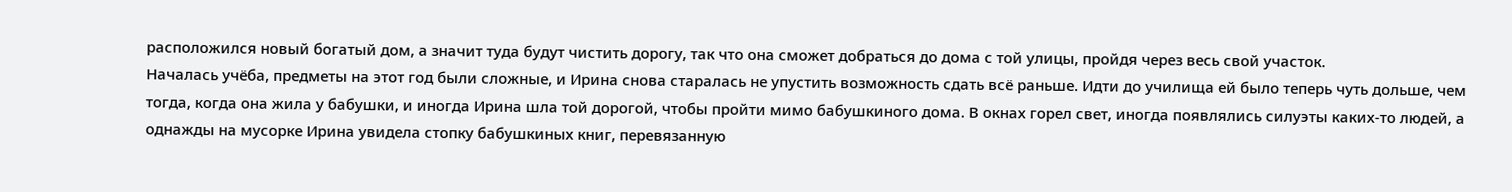расположился новый богатый дом, а значит туда будут чистить дорогу, так что она сможет добраться до дома с той улицы, пройдя через весь свой участок.
Началась учёба, предметы на этот год были сложные, и Ирина снова старалась не упустить возможность сдать всё раньше. Идти до училища ей было теперь чуть дольше, чем тогда, когда она жила у бабушки, и иногда Ирина шла той дорогой, чтобы пройти мимо бабушкиного дома. В окнах горел свет, иногда появлялись силуэты каких-то людей, а однажды на мусорке Ирина увидела стопку бабушкиных книг, перевязанную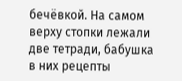бечёвкой. На самом верху стопки лежали две тетради, бабушка в них рецепты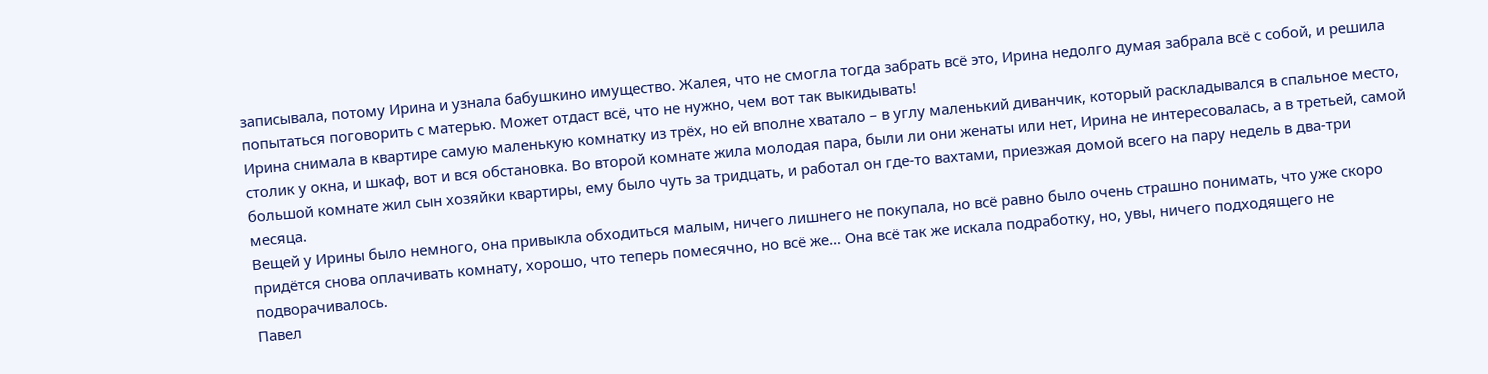записывала, потому Ирина и узнала бабушкино имущество. Жалея, что не смогла тогда забрать всё это, Ирина недолго думая забрала всё с собой, и решила попытаться поговорить с матерью. Может отдаст всё, что не нужно, чем вот так выкидывать!
Ирина снимала в квартире самую маленькую комнатку из трёх, но ей вполне хватало – в углу маленький диванчик, который раскладывался в спальное место, столик у окна, и шкаф, вот и вся обстановка. Во второй комнате жила молодая пара, были ли они женаты или нет, Ирина не интересовалась, а в третьей, самой большой комнате жил сын хозяйки квартиры, ему было чуть за тридцать, и работал он где-то вахтами, приезжая домой всего на пару недель в два-три месяца.
Вещей у Ирины было немного, она привыкла обходиться малым, ничего лишнего не покупала, но всё равно было очень страшно понимать, что уже скоро придётся снова оплачивать комнату, хорошо, что теперь помесячно, но всё же… Она всё так же искала подработку, но, увы, ничего подходящего не подворачивалось.
Павел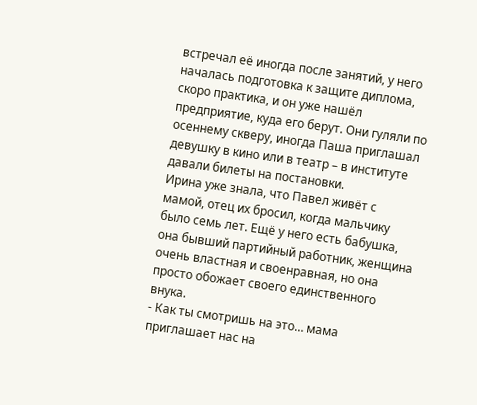встречал её иногда после занятий, у него началась подготовка к защите диплома, скоро практика, и он уже нашёл предприятие, куда его берут. Они гуляли по осеннему скверу, иногда Паша приглашал девушку в кино или в театр – в институте давали билеты на постановки.
Ирина уже знала, что Павел живёт с мамой, отец их бросил, когда мальчику было семь лет. Ещё у него есть бабушка, она бывший партийный работник, женщина очень властная и своенравная, но она просто обожает своего единственного внука.
- Как ты смотришь на это… мама приглашает нас на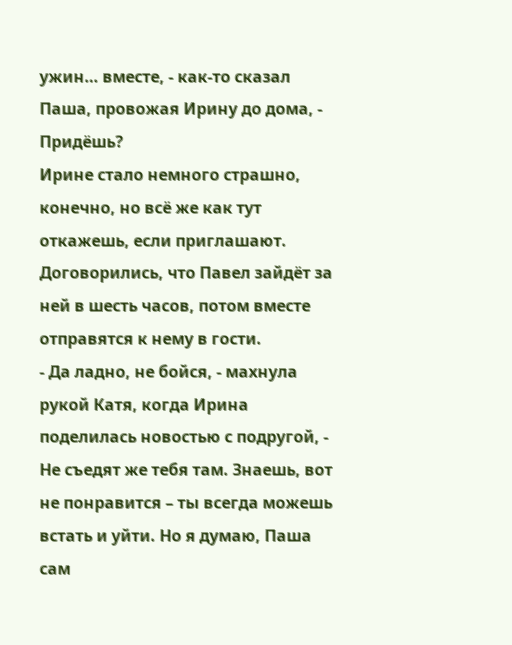ужин… вместе, - как-то сказал Паша, провожая Ирину до дома, - Придёшь?
Ирине стало немного страшно, конечно, но всё же как тут откажешь, если приглашают. Договорились, что Павел зайдёт за ней в шесть часов, потом вместе отправятся к нему в гости.
- Да ладно, не бойся, - махнула рукой Катя, когда Ирина поделилась новостью с подругой, - Не съедят же тебя там. Знаешь, вот не понравится – ты всегда можешь встать и уйти. Но я думаю, Паша сам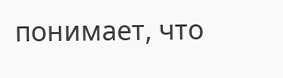понимает, что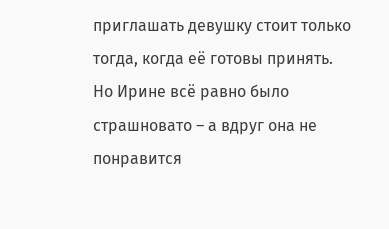приглашать девушку стоит только тогда, когда её готовы принять.
Но Ирине всё равно было страшновато – а вдруг она не понравится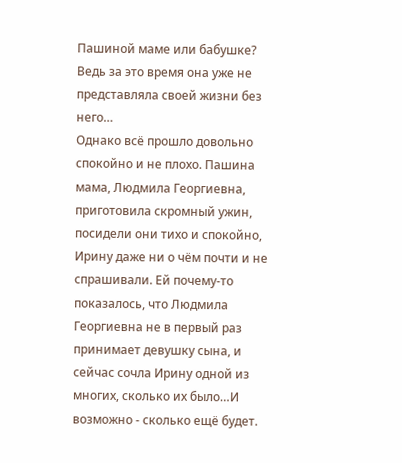Пашиной маме или бабушке? Ведь за это время она уже не представляла своей жизни без него…
Однако всё прошло довольно спокойно и не плохо. Пашина мама, Людмила Георгиевна, приготовила скромный ужин, посидели они тихо и спокойно, Ирину даже ни о чём почти и не спрашивали. Ей почему-то показалось, что Людмила Георгиевна не в первый раз принимает девушку сына, и сейчас сочла Ирину одной из многих, сколько их было…И возможно - сколько ещё будет.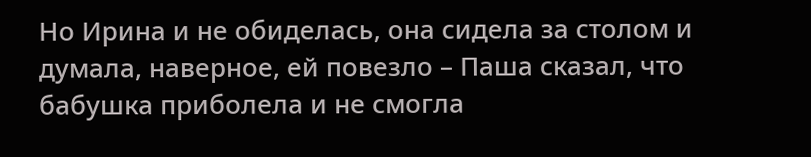Но Ирина и не обиделась, она сидела за столом и думала, наверное, ей повезло – Паша сказал, что бабушка приболела и не смогла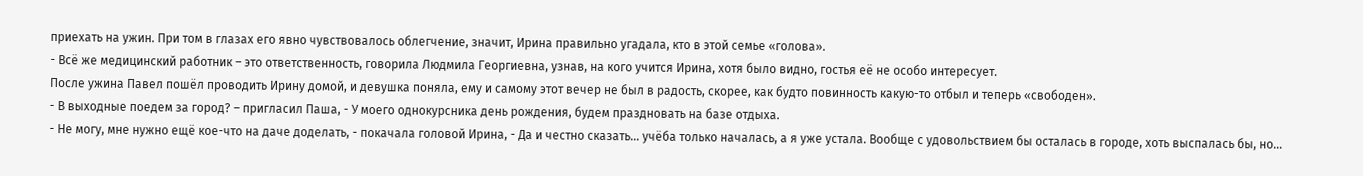приехать на ужин. При том в глазах его явно чувствовалось облегчение, значит, Ирина правильно угадала, кто в этой семье «голова».
- Всё же медицинский работник – это ответственность, говорила Людмила Георгиевна, узнав, на кого учится Ирина, хотя было видно, гостья её не особо интересует.
После ужина Павел пошёл проводить Ирину домой, и девушка поняла, ему и самому этот вечер не был в радость, скорее, как будто повинность какую-то отбыл и теперь «свободен».
- В выходные поедем за город? – пригласил Паша, - У моего однокурсника день рождения, будем праздновать на базе отдыха.
- Не могу, мне нужно ещё кое-что на даче доделать, - покачала головой Ирина, - Да и честно сказать… учёба только началась, а я уже устала. Вообще с удовольствием бы осталась в городе, хоть выспалась бы, но…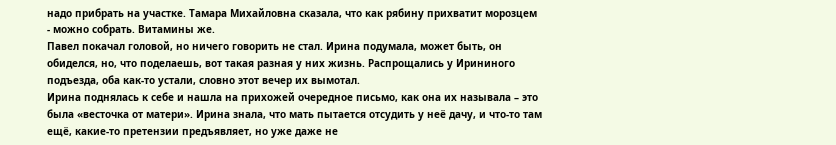надо прибрать на участке. Тамара Михайловна сказала, что как рябину прихватит морозцем - можно собрать. Витамины же.
Павел покачал головой, но ничего говорить не стал. Ирина подумала, может быть, он обиделся, но, что поделаешь, вот такая разная у них жизнь. Распрощались у Ирининого подъезда, оба как-то устали, словно этот вечер их вымотал.
Ирина поднялась к себе и нашла на прихожей очередное письмо, как она их называла – это была «весточка от матери». Ирина знала, что мать пытается отсудить у неё дачу, и что-то там ещё, какие-то претензии предъявляет, но уже даже не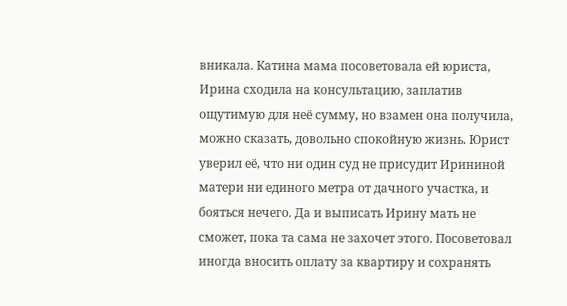вникала. Катина мама посоветовала ей юриста, Ирина сходила на консультацию, заплатив ощутимую для неё сумму, но взамен она получила, можно сказать, довольно спокойную жизнь. Юрист уверил её, что ни один суд не присудит Ирининой матери ни единого метра от дачного участка, и бояться нечего. Да и выписать Ирину мать не сможет, пока та сама не захочет этого. Посоветовал иногда вносить оплату за квартиру и сохранять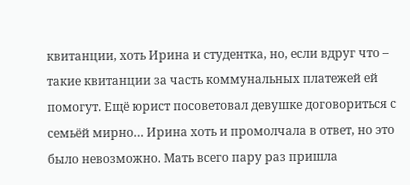квитанции, хоть Ирина и студентка, но, если вдруг что – такие квитанции за часть коммунальных платежей ей помогут. Ещё юрист посоветовал девушке договориться с семьёй мирно… Ирина хоть и промолчала в ответ, но это было невозможно. Мать всего пару раз пришла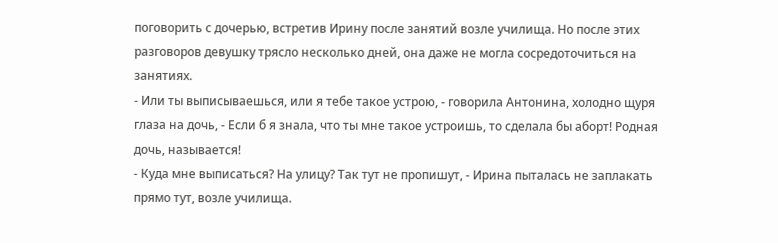поговорить с дочерью, встретив Ирину после занятий возле училища. Но после этих разговоров девушку трясло несколько дней, она даже не могла сосредоточиться на занятиях.
- Или ты выписываешься, или я тебе такое устрою, - говорила Антонина, холодно щуря глаза на дочь, - Если б я знала, что ты мне такое устроишь, то сделала бы aбоpт! Родная дочь, называется!
- Куда мне выписаться? На улицу? Так тут не пропишут, - Ирина пыталась не заплакать прямо тут, возле училища.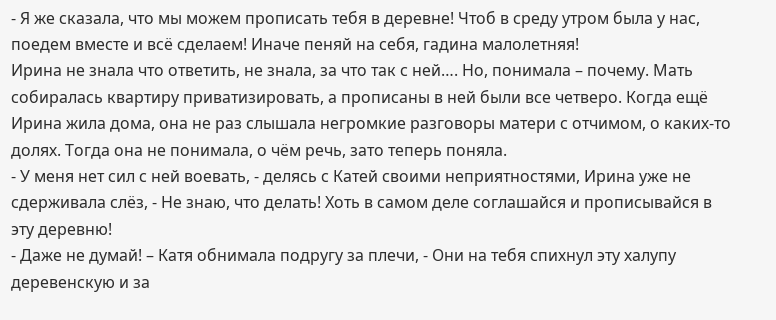- Я же сказала, что мы можем прописать тебя в деревне! Чтоб в среду утром была у нас, поедем вместе и всё сделаем! Иначе пеняй на себя, гадина малолетняя!
Ирина не знала что ответить, не знала, за что так с ней…. Но, понимала – почему. Мать собиралась квартиру приватизировать, а прописаны в ней были все четверо. Когда ещё Ирина жила дома, она не раз слышала негромкие разговоры матери с отчимом, о каких-то долях. Тогда она не понимала, о чём речь, зато теперь поняла.
- У меня нет сил с ней воевать, - делясь с Катей своими неприятностями, Ирина уже не сдерживала слёз, - Не знаю, что делать! Хоть в самом деле соглашайся и прописывайся в эту деревню!
- Даже не думай! – Катя обнимала подругу за плечи, - Они на тебя спихнул эту халупу деревенскую и за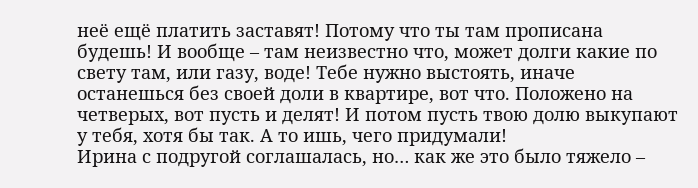неё ещё платить заставят! Потому что ты там прописана будешь! И вообще – там неизвестно что, может долги какие по свету там, или газу, воде! Тебе нужно выстоять, иначе останешься без своей доли в квартире, вот что. Положено на четверых, вот пусть и делят! И потом пусть твою долю выкупают у тебя, хотя бы так. А то ишь, чего придумали!
Ирина с подругой соглашалась, но… как же это было тяжело –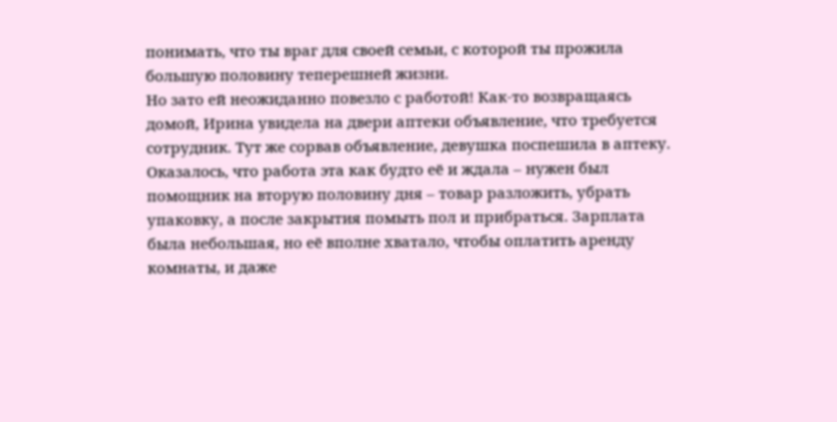понимать, что ты враг для своей семьи, с которой ты прожила большую половину теперешней жизни.
Но зато ей неожиданно повезло с работой! Как-то возвращаясь домой, Ирина увидела на двери аптеки объявление, что требуется сотрудник. Тут же сорвав объявление, девушка поспешила в аптеку.
Оказалось, что работа эта как будто её и ждала – нужен был помощник на вторую половину дня – товар разложить, убрать упаковку, а после закрытия помыть пол и прибраться. Зарплата была небольшая, но её вполне хватало, чтобы оплатить аренду комнаты, и даже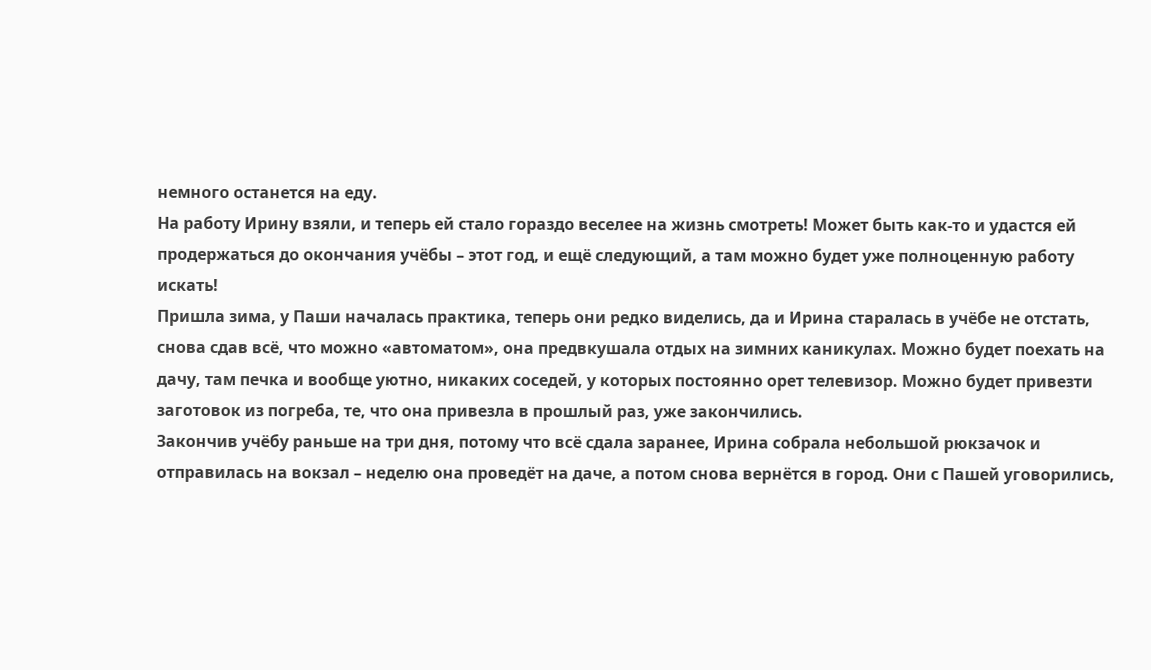немного останется на еду.
На работу Ирину взяли, и теперь ей стало гораздо веселее на жизнь смотреть! Может быть как-то и удастся ей продержаться до окончания учёбы – этот год, и ещё следующий, а там можно будет уже полноценную работу искать!
Пришла зима, у Паши началась практика, теперь они редко виделись, да и Ирина старалась в учёбе не отстать, снова сдав всё, что можно «автоматом», она предвкушала отдых на зимних каникулах. Можно будет поехать на дачу, там печка и вообще уютно, никаких соседей, у которых постоянно орет телевизор. Можно будет привезти заготовок из погреба, те, что она привезла в прошлый раз, уже закончились.
Закончив учёбу раньше на три дня, потому что всё сдала заранее, Ирина собрала небольшой рюкзачок и отправилась на вокзал – неделю она проведёт на даче, а потом снова вернётся в город. Они с Пашей уговорились,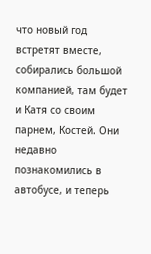что новый год встретят вместе, собирались большой компанией, там будет и Катя со своим парнем, Костей. Они недавно познакомились в автобусе, и теперь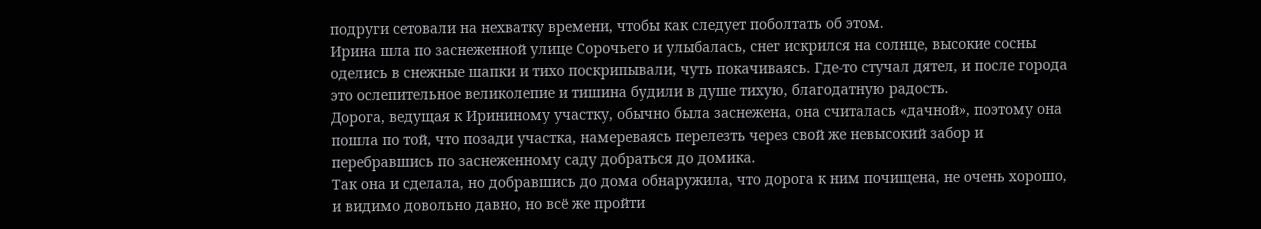подруги сетовали на нехватку времени, чтобы как следует поболтать об этом.
Ирина шла по заснеженной улице Сорочьего и улыбалась, снег искрился на солнце, высокие сосны оделись в снежные шапки и тихо поскрипывали, чуть покачиваясь. Где-то стучал дятел, и после города это ослепительное великолепие и тишина будили в душе тихую, благодатную радость.
Дорога, ведущая к Ирининому участку, обычно была заснежена, она считалась «дачной», поэтому она пошла по той, что позади участка, намереваясь перелезть через свой же невысокий забор и перебравшись по заснеженному саду добраться до домика.
Так она и сделала, но добравшись до дома обнаружила, что дорога к ним почищена, не очень хорошо, и видимо довольно давно, но всё же пройти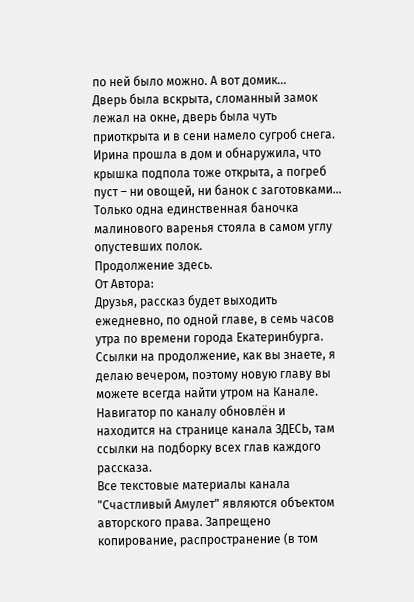по ней было можно. А вот домик…
Дверь была вскрыта, сломанный замок лежал на окне, дверь была чуть приоткрыта и в сени намело сугроб снега. Ирина прошла в дом и обнаружила, что крышка подпола тоже открыта, а погреб пуст – ни овощей, ни банок с заготовками… Только одна единственная баночка малинового варенья стояла в самом углу опустевших полок.
Продолжение здесь.
От Автора:
Друзья, рассказ будет выходить ежедневно, по одной главе, в семь часов утра по времени города Екатеринбурга. Ссылки на продолжение, как вы знаете, я делаю вечером, поэтому новую главу вы можете всегда найти утром на Канале.
Навигатор по каналу обновлён и находится на странице канала ЗДЕСЬ, там ссылки на подборку всех глав каждого рассказа.
Все текстовые материалы канала "Счастливый Амулет" являются объектом авторского права. Запрещено копирование, распространение (в том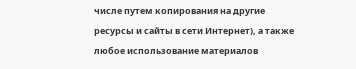числе путем копирования на другие ресурсы и сайты в сети Интернет), а также любое использование материалов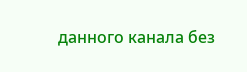данного канала без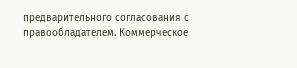предварительного согласования с правообладателем. Коммерческое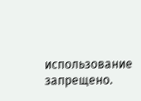использование запрещено.